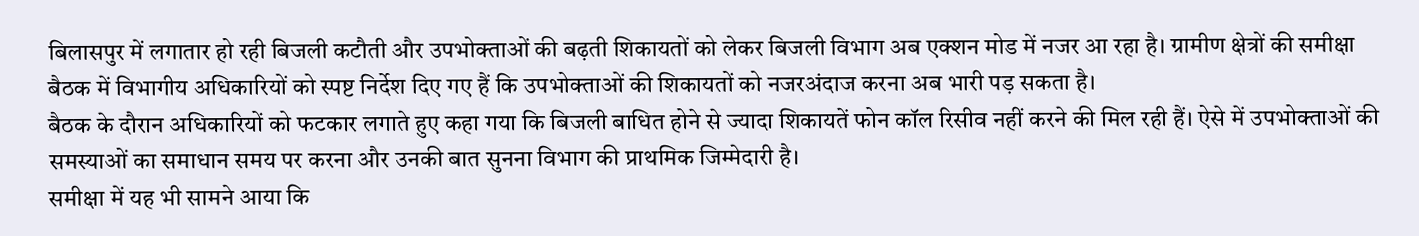बिलासपुर में लगातार हो रही बिजली कटौती और उपभोक्ताओं की बढ़ती शिकायतों को लेकर बिजली विभाग अब एक्शन मोड में नजर आ रहा है। ग्रामीण क्षेत्रों की समीक्षा बैठक में विभागीय अधिकारियों को स्पष्ट निर्देश दिए गए हैं कि उपभोक्ताओं की शिकायतों को नजरअंदाज करना अब भारी पड़ सकता है।
बैठक के दौरान अधिकारियों को फटकार लगाते हुए कहा गया कि बिजली बाधित होने से ज्यादा शिकायतें फोन कॉल रिसीव नहीं करने की मिल रही हैं। ऐसे में उपभोक्ताओं की समस्याओं का समाधान समय पर करना और उनकी बात सुनना विभाग की प्राथमिक जिम्मेदारी है।
समीक्षा में यह भी सामने आया कि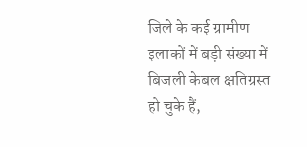जिले के कई ग्रामीण इलाकों में बड़ी संख्या में बिजली केबल क्षतिग्रस्त हो चुके हैं,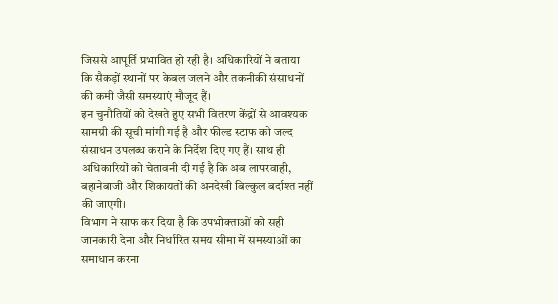जिससे आपूर्ति प्रभावित हो रही है। अधिकारियों ने बताया कि सैकड़ों स्थानों पर केबल जलने और तकनीकी संसाधनों की कमी जैसी समस्याएं मौजूद हैं।
इन चुनौतियों को देखते हुए सभी वितरण केंद्रों से आवश्यक सामग्री की सूची मांगी गई है और फील्ड स्टाफ को जल्द संसाधन उपलब्ध कराने के निर्देश दिए गए हैं। साथ ही अधिकारियों को चेतावनी दी गई है कि अब लापरवाही, बहानेबाजी और शिकायतों की अनदेखी बिल्कुल बर्दाश्त नहीं की जाएगी।
विभाग ने साफ कर दिया है कि उपभोक्ताओं को सही जानकारी देना और निर्धारित समय सीमा में समस्याओं का समाधान करना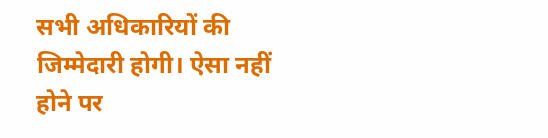सभी अधिकारियों की जिम्मेदारी होगी। ऐसा नहीं होने पर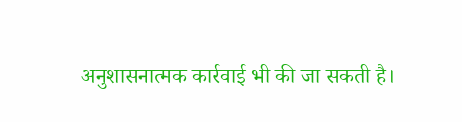अनुशासनात्मक कार्रवाई भी की जा सकती है।